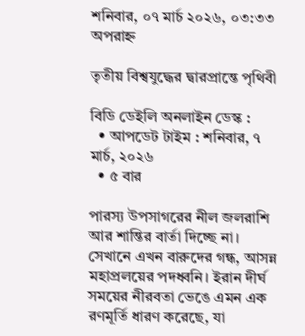শনিবার, ০৭ মার্চ ২০২৬, ০৩:৩৩ অপরাহ্ন

তৃতীয় বিশ্বযুদ্ধের দ্বারপ্রান্তে পৃথিবী

বিডি ডেইলি অনলাইন ডেস্ক :
  • আপডেট টাইম : শনিবার, ৭ মার্চ, ২০২৬
  • ৫ বার

পারস্য উপসাগরের নীল জলরাশি আর শান্তির বার্তা দিচ্ছে না। সেখানে এখন বারুদের গন্ধ, আসন্ন মহাপ্রলয়ের পদধ্বনি। ইরান দীর্ঘ সময়ের নীরবতা ভেঙে এমন এক রণমূর্তি ধারণ করেছে, যা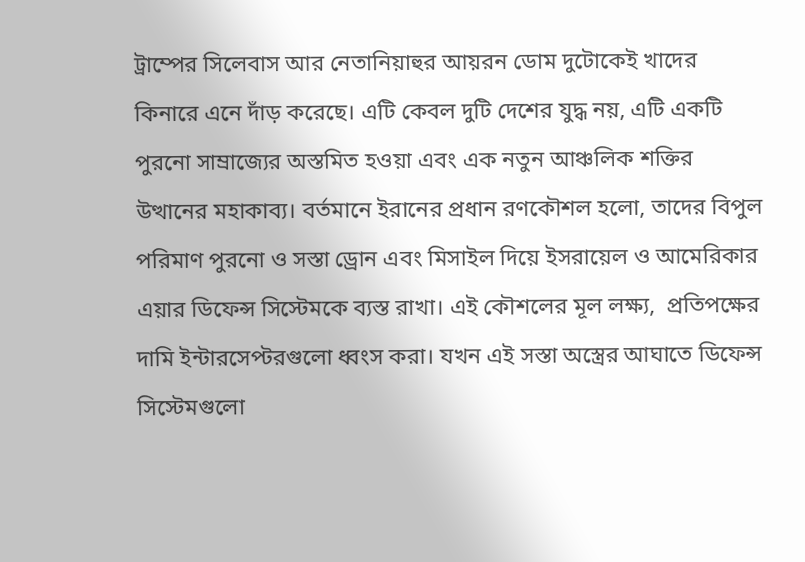ট্রাম্পের সিলেবাস আর নেতানিয়াহুর আয়রন ডোম দুটোকেই খাদের কিনারে এনে দাঁড় করেছে। এটি কেবল দুটি দেশের যুদ্ধ নয়, এটি একটি পুরনো সাম্রাজ্যের অস্তমিত হওয়া এবং এক নতুন আঞ্চলিক শক্তির উত্থানের মহাকাব্য। বর্তমানে ইরানের প্রধান রণকৌশল হলো, তাদের বিপুল পরিমাণ পুরনো ও সস্তা ড্রোন এবং মিসাইল দিয়ে ইসরায়েল ও আমেরিকার এয়ার ডিফেন্স সিস্টেমকে ব্যস্ত রাখা। এই কৌশলের মূল লক্ষ্য,  প্রতিপক্ষের দামি ইন্টারসেপ্টরগুলো ধ্বংস করা। যখন এই সস্তা অস্ত্রের আঘাতে ডিফেন্স সিস্টেমগুলো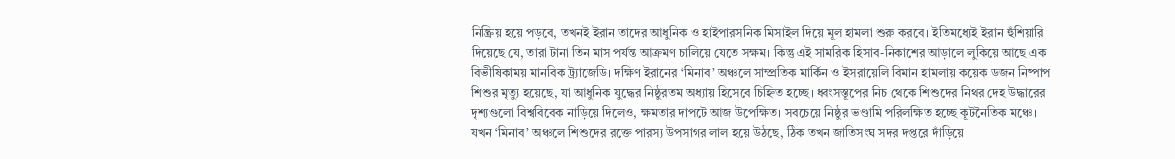নিষ্ক্রিয় হয়ে পড়বে, তখনই ইরান তাদের আধুনিক ও হাইপারসনিক মিসাইল দিয়ে মূল হামলা শুরু করবে। ইতিমধ্যেই ইরান হুঁশিয়ারি দিয়েছে যে, তারা টানা তিন মাস পর্যন্ত আক্রমণ চালিয়ে যেতে সক্ষম। কিন্তু এই সামরিক হিসাব-নিকাশের আড়ালে লুকিয়ে আছে এক বিভীষিকাময় মানবিক ট্র্যাজেডি। দক্ষিণ ইরানের ‘মিনাব’ অঞ্চলে সাম্প্রতিক মার্কিন ও ইসরায়েলি বিমান হামলায় কয়েক ডজন নিষ্পাপ শিশুর মৃত্যু হয়েছে, যা আধুনিক যুদ্ধের নিষ্ঠুরতম অধ্যায় হিসেবে চিহ্নিত হচ্ছে। ধ্বংসস্তূপের নিচ থেকে শিশুদের নিথর দেহ উদ্ধারের দৃশ্যগুলো বিশ্ববিবেক নাড়িয়ে দিলেও, ক্ষমতার দাপটে আজ উপেক্ষিত। সবচেয়ে নিষ্ঠুর ভণ্ডামি পরিলক্ষিত হচ্ছে কূটনৈতিক মঞ্চে। যখন ‘মিনাব’ অঞ্চলে শিশুদের রক্তে পারস্য উপসাগর লাল হয়ে উঠছে, ঠিক তখন জাতিসংঘ সদর দপ্তরে দাঁড়িয়ে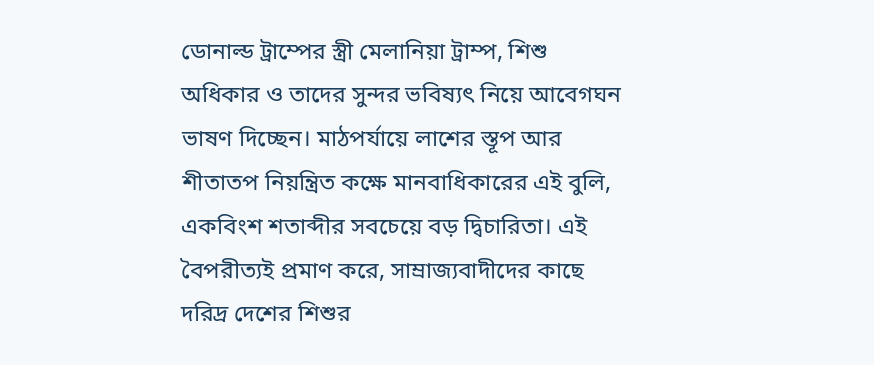ডোনাল্ড ট্রাম্পের স্ত্রী মেলানিয়া ট্রাম্প, শিশু অধিকার ও তাদের সুন্দর ভবিষ্যৎ নিয়ে আবেগঘন ভাষণ দিচ্ছেন। মাঠপর্যায়ে লাশের স্তূপ আর শীতাতপ নিয়ন্ত্রিত কক্ষে মানবাধিকারের এই বুলি, একবিংশ শতাব্দীর সবচেয়ে বড় দ্বিচারিতা। এই বৈপরীত্যই প্রমাণ করে, সাম্রাজ্যবাদীদের কাছে দরিদ্র দেশের শিশুর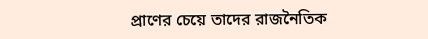প্রাণের চেয়ে তাদের রাজনৈতিক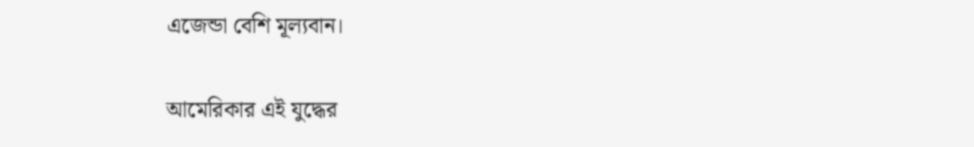এজেন্ডা বেশি মূল্যবান।

আমেরিকার এই যুদ্ধের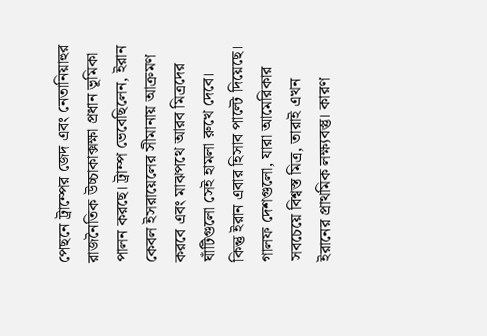পেছনে ট্রাম্পের জেদ এবং নেতানিয়াহুর রাজনৈতিক উচ্চাকাক্সক্ষা প্রধান ভূমিকা পালন করছে। ট্রাম্প ভেবেছিলেন, ইরান কেবল ইসরায়েলের সীমানায় আক্রমণ করবে এবং মাঝপথে আরব মিত্রদের ঘাঁটিগুলো সেই হামলা রুখে দেবে। কিন্তু ইরান এবার হিসাব পাল্টে দিয়েছে। গালফ দেশগুলো, যারা আমেরিকার সবচেয়ে বিশ্বস্ত মিত্র, তারাই এখন ইরানের প্রাথমিক লক্ষ্যবস্তু। কারণ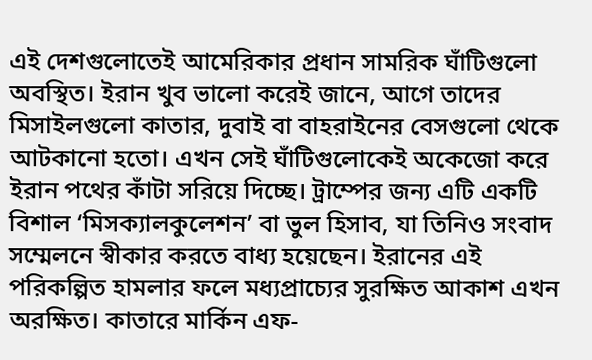এই দেশগুলোতেই আমেরিকার প্রধান সামরিক ঘাঁটিগুলো অবস্থিত। ইরান খুব ভালো করেই জানে, আগে তাদের মিসাইলগুলো কাতার, দুবাই বা বাহরাইনের বেসগুলো থেকে আটকানো হতো। এখন সেই ঘাঁটিগুলোকেই অকেজো করে ইরান পথের কাঁটা সরিয়ে দিচ্ছে। ট্রাম্পের জন্য এটি একটি বিশাল ‘মিসক্যালকুলেশন’ বা ভুল হিসাব, যা তিনিও সংবাদ সম্মেলনে স্বীকার করতে বাধ্য হয়েছেন। ইরানের এই পরিকল্পিত হামলার ফলে মধ্যপ্রাচ্যের সুরক্ষিত আকাশ এখন অরক্ষিত। কাতারে মার্কিন এফ-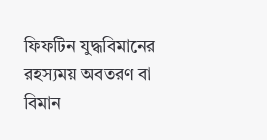ফিফটিন যুদ্ধবিমানের রহস্যময় অবতরণ বা বিমান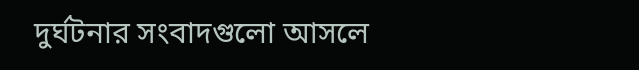দুর্ঘটনার সংবাদগুলো আসলে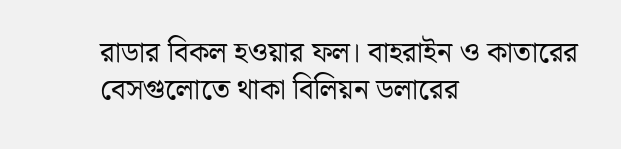রাডার বিকল হওয়ার ফল। বাহরাইন ও কাতারের বেসগুলোতে থাকা বিলিয়ন ডলারের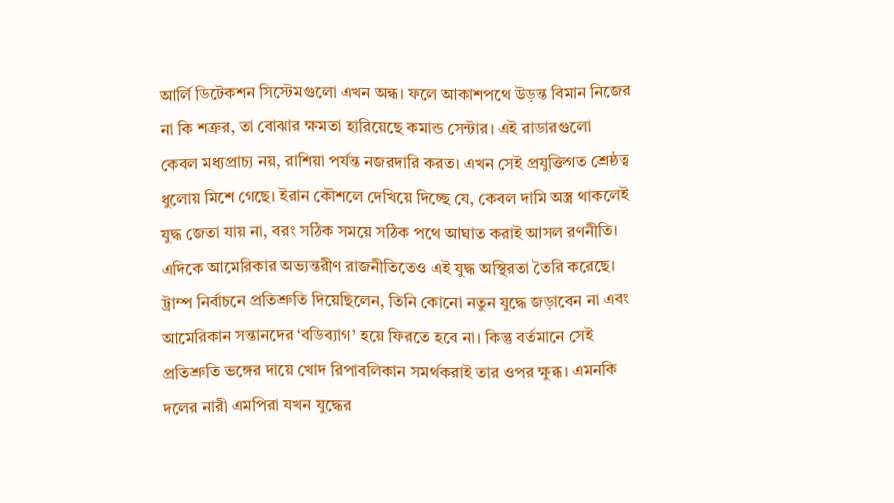আর্লি ডিটেকশন সিস্টেমগুলো এখন অন্ধ। ফলে আকাশপথে উড়ন্ত বিমান নিজের না কি শত্রুর, তা বোঝার ক্ষমতা হারিয়েছে কমান্ড সেন্টার। এই রাডারগুলো কেবল মধ্যপ্রাচ্য নয়, রাশিয়া পর্যন্ত নজরদারি করত। এখন সেই প্রযুক্তিগত শ্রেষ্ঠত্ব ধুলোয় মিশে গেছে। ইরান কৌশলে দেখিয়ে দিচ্ছে যে, কেবল দামি অস্ত্র থাকলেই যুদ্ধ জেতা যায় না, বরং সঠিক সময়ে সঠিক পথে আঘাত করাই আসল রণনীতি। এদিকে আমেরিকার অভ্যন্তরীণ রাজনীতিতেও এই যুদ্ধ অস্থিরতা তৈরি করেছে। ট্রাম্প নির্বাচনে প্রতিশ্রুতি দিয়েছিলেন, তিনি কোনো নতুন যুদ্ধে জড়াবেন না এবং আমেরিকান সন্তানদের ‘বডিব্যাগ’ হয়ে ফিরতে হবে না। কিন্তু বর্তমানে সেই প্রতিশ্রুতি ভঙ্গের দায়ে খোদ রিপাবলিকান সমর্থকরাই তার ওপর ক্ষুব্ধ। এমনকি দলের নারী এমপিরা যখন যুদ্ধের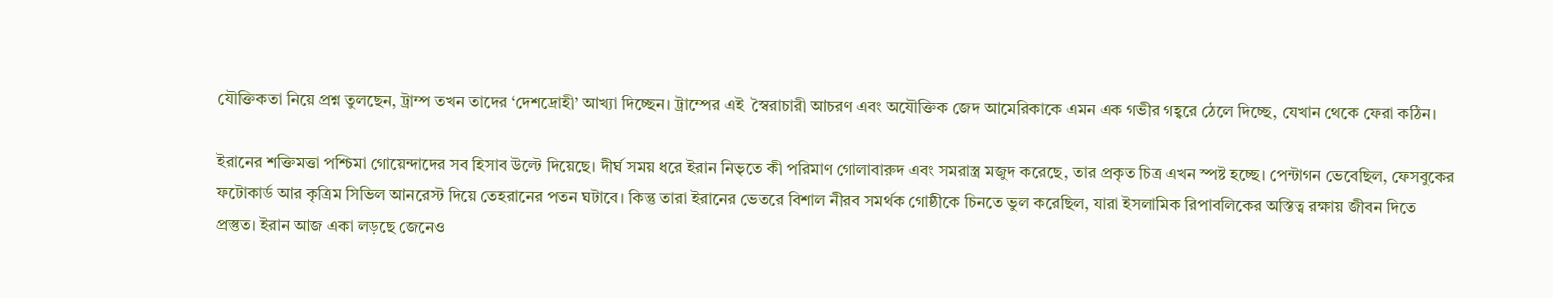যৌক্তিকতা নিয়ে প্রশ্ন তুলছেন, ট্রাম্প তখন তাদের ‘দেশদ্রোহী’ আখ্যা দিচ্ছেন। ট্রাম্পের এই  স্বৈরাচারী আচরণ এবং অযৌক্তিক জেদ আমেরিকাকে এমন এক গভীর গহ্বরে ঠেলে দিচ্ছে, যেখান থেকে ফেরা কঠিন।

ইরানের শক্তিমত্তা পশ্চিমা গোয়েন্দাদের সব হিসাব উল্টে দিয়েছে। দীর্ঘ সময় ধরে ইরান নিভৃতে কী পরিমাণ গোলাবারুদ এবং সমরাস্ত্র মজুদ করেছে, তার প্রকৃত চিত্র এখন স্পষ্ট হচ্ছে। পেন্টাগন ভেবেছিল, ফেসবুকের ফটোকার্ড আর কৃত্রিম সিভিল আনরেস্ট দিয়ে তেহরানের পতন ঘটাবে। কিন্তু তারা ইরানের ভেতরে বিশাল নীরব সমর্থক গোষ্ঠীকে চিনতে ভুল করেছিল, যারা ইসলামিক রিপাবলিকের অস্তিত্ব রক্ষায় জীবন দিতে প্রস্তুত। ইরান আজ একা লড়ছে জেনেও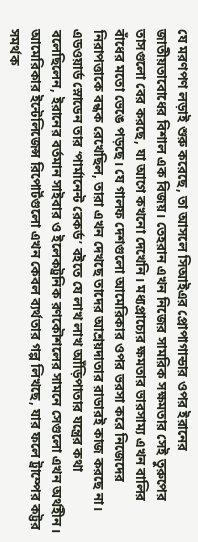যে মরণপণ লড়াই শুরু করেছে, তা আসলে সিআইএর প্রোপাগান্ডার ওপর ইরানের জাতীয়তাবোধের বিশাল এক বিজয়। তেহরান এখন নিজের সামরিক সক্ষমতার সেই তুরুপের তাসগুলো বের করছে, যা আগে কখনো দেখেনি। মধ্যপ্রাচ্যের ক্ষমতার ভারসাম্য এখন বালির বাঁধের মতো ভেঙে পড়ছে। যে গালফ দেশগুলো আমেরিকার ওপর ভরসা করে নিজেদের নিরাপত্তাকে বন্ধক রেখেছিল, তারা এখন দেখছে তাদের আশ্রয়দাতার রাডারই কাজ করছে না। এডওয়ার্ড স্নোডেন তার ‘পার্মানেন্ট রেকর্ড’ বইতে যে লাখ লাখ আঁড়িপাতার যন্ত্রের কথা বলেছিলেন, ইরানের বর্তমান সাইবার ও ইলেকট্রনিক রণকৌশলের সামনে সেগুলো এখন অর্থহীন। আমেরিকার ইন্টেলিজেন্স রিপোর্টগুলো এখন কেবল ব্যর্থতার গল্প লিখছে, যার ফলে ট্রাম্পের কট্টর সমর্থক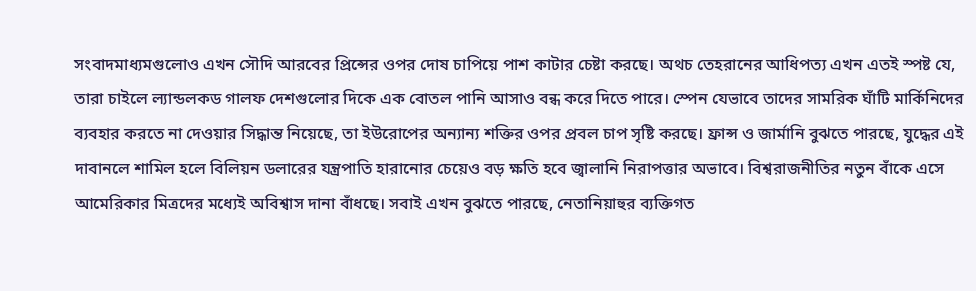সংবাদমাধ্যমগুলোও এখন সৌদি আরবের প্রিন্সের ওপর দোষ চাপিয়ে পাশ কাটার চেষ্টা করছে। অথচ তেহরানের আধিপত্য এখন এতই স্পষ্ট যে, তারা চাইলে ল্যান্ডলকড গালফ দেশগুলোর দিকে এক বোতল পানি আসাও বন্ধ করে দিতে পারে। স্পেন যেভাবে তাদের সামরিক ঘাঁটি মার্কিনিদের ব্যবহার করতে না দেওয়ার সিদ্ধান্ত নিয়েছে, তা ইউরোপের অন্যান্য শক্তির ওপর প্রবল চাপ সৃষ্টি করছে। ফ্রান্স ও জার্মানি বুঝতে পারছে, যুদ্ধের এই দাবানলে শামিল হলে বিলিয়ন ডলারের যন্ত্রপাতি হারানোর চেয়েও বড় ক্ষতি হবে জ্বালানি নিরাপত্তার অভাবে। বিশ্বরাজনীতির নতুন বাঁকে এসে আমেরিকার মিত্রদের মধ্যেই অবিশ্বাস দানা বাঁধছে। সবাই এখন বুঝতে পারছে, নেতানিয়াহুর ব্যক্তিগত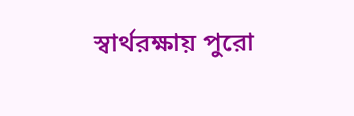স্বার্থরক্ষায় পুরো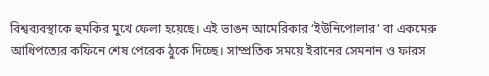বিশ্বব্যবস্থাকে হুমকির মুখে ফেলা হয়েছে। এই ভাঙন আমেরিকার ‘ইউনিপোলার’ বা একমেরু আধিপত্যের কফিনে শেষ পেরেক ঠুকে দিচ্ছে। সাম্প্রতিক সময়ে ইরানের সেমনান ও ফারস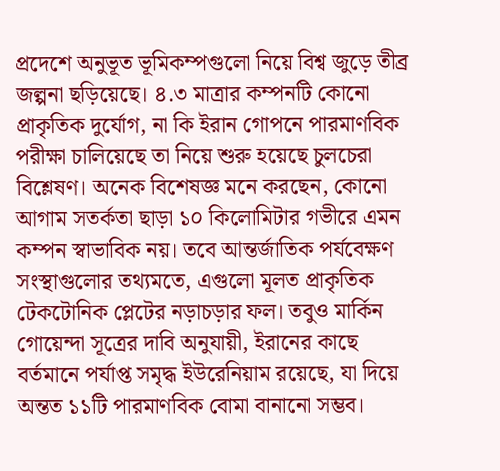প্রদেশে অনুভূত ভূমিকম্পগুলো নিয়ে বিশ্ব জুড়ে তীব্র জল্পনা ছড়িয়েছে। ৪.৩ মাত্রার কম্পনটি কোনো প্রাকৃতিক দুর্যোগ, না কি ইরান গোপনে পারমাণবিক পরীক্ষা চালিয়েছে তা নিয়ে শুরু হয়েছে চুলচেরা বিশ্লেষণ। অনেক বিশেষজ্ঞ মনে করছেন, কোনো আগাম সতর্কতা ছাড়া ১০ কিলোমিটার গভীরে এমন কম্পন স্বাভাবিক নয়। তবে আন্তর্জাতিক পর্যবেক্ষণ সংস্থাগুলোর তথ্যমতে, এগুলো মূলত প্রাকৃতিক টেকটোনিক প্লেটের নড়াচড়ার ফল। তবুও মার্কিন গোয়েন্দা সূত্রের দাবি অনুযায়ী, ইরানের কাছে বর্তমানে পর্যাপ্ত সমৃদ্ধ ইউরেনিয়াম রয়েছে, যা দিয়ে অন্তত ১১টি পারমাণবিক বোমা বানানো সম্ভব।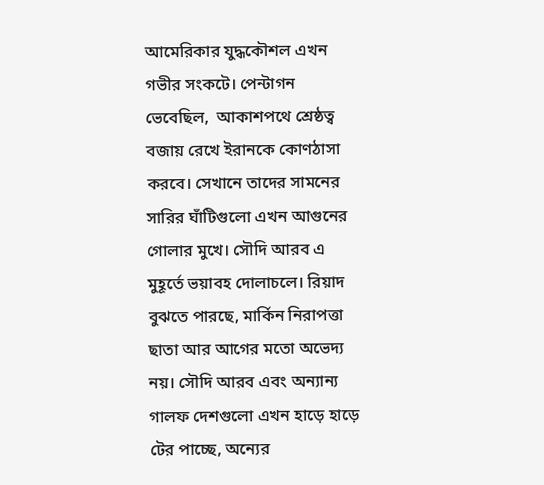আমেরিকার যুদ্ধকৌশল এখন গভীর সংকটে। পেন্টাগন ভেবেছিল,  আকাশপথে শ্রেষ্ঠত্ব বজায় রেখে ইরানকে কোণঠাসা করবে। সেখানে তাদের সামনের সারির ঘাঁটিগুলো এখন আগুনের গোলার মুখে। সৌদি আরব এ মুহূর্তে ভয়াবহ দোলাচলে। রিয়াদ বুঝতে পারছে, মার্কিন নিরাপত্তা ছাতা আর আগের মতো অভেদ্য নয়। সৌদি আরব এবং অন্যান্য গালফ দেশগুলো এখন হাড়ে হাড়ে টের পাচ্ছে, অন্যের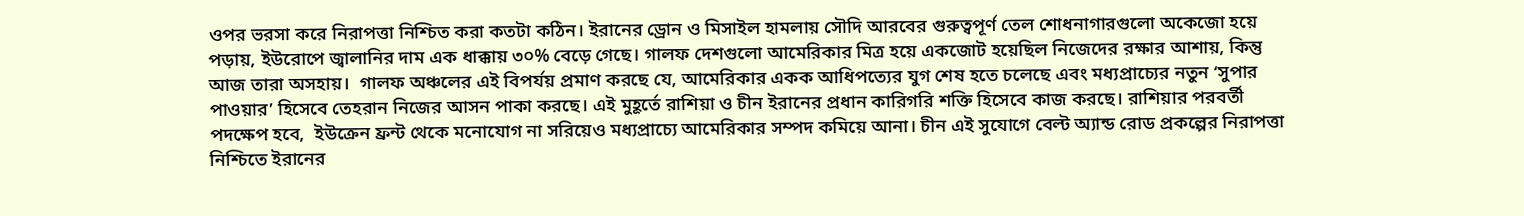ওপর ভরসা করে নিরাপত্তা নিশ্চিত করা কতটা কঠিন। ইরানের ড্রোন ও মিসাইল হামলায় সৌদি আরবের গুরুত্বপূর্ণ তেল শোধনাগারগুলো অকেজো হয়ে পড়ায়, ইউরোপে জ্বালানির দাম এক ধাক্কায় ৩০% বেড়ে গেছে। গালফ দেশগুলো আমেরিকার মিত্র হয়ে একজোট হয়েছিল নিজেদের রক্ষার আশায়, কিন্তু আজ তারা অসহায়।  গালফ অঞ্চলের এই বিপর্যয় প্রমাণ করছে যে, আমেরিকার একক আধিপত্যের যুগ শেষ হতে চলেছে এবং মধ্যপ্রাচ্যের নতুন ‘সুপার পাওয়ার’ হিসেবে তেহরান নিজের আসন পাকা করছে। এই মুহূর্তে রাশিয়া ও চীন ইরানের প্রধান কারিগরি শক্তি হিসেবে কাজ করছে। রাশিয়ার পরবর্তী পদক্ষেপ হবে,  ইউক্রেন ফ্রন্ট থেকে মনোযোগ না সরিয়েও মধ্যপ্রাচ্যে আমেরিকার সম্পদ কমিয়ে আনা। চীন এই সুযোগে বেল্ট অ্যান্ড রোড প্রকল্পের নিরাপত্তা নিশ্চিতে ইরানের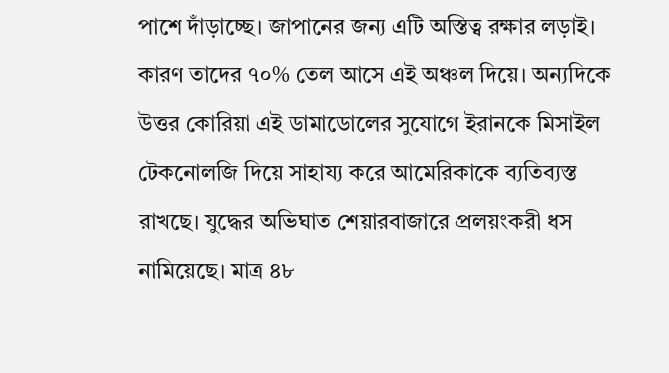পাশে দাঁড়াচ্ছে। জাপানের জন্য এটি অস্তিত্ব রক্ষার লড়াই।  কারণ তাদের ৭০% তেল আসে এই অঞ্চল দিয়ে। অন্যদিকে উত্তর কোরিয়া এই ডামাডোলের সুযোগে ইরানকে মিসাইল টেকনোলজি দিয়ে সাহায্য করে আমেরিকাকে ব্যতিব্যস্ত রাখছে। যুদ্ধের অভিঘাত শেয়ারবাজারে প্রলয়ংকরী ধস নামিয়েছে। মাত্র ৪৮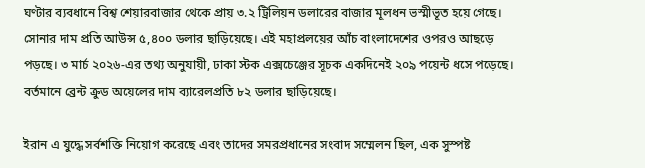ঘণ্টার ব্যবধানে বিশ্ব শেয়ারবাজার থেকে প্রায় ৩.২ ট্রিলিয়ন ডলারের বাজার মূলধন ভস্মীভূত হয়ে গেছে। সোনার দাম প্রতি আউন্স ৫,৪০০ ডলার ছাড়িয়েছে। এই মহাপ্রলয়ের আঁচ বাংলাদেশের ওপরও আছড়ে পড়ছে। ৩ মার্চ ২০২৬-এর তথ্য অনুযায়ী, ঢাকা স্টক এক্সচেঞ্জের সূচক একদিনেই ২০৯ পয়েন্ট ধসে পড়েছে। বর্তমানে ব্রেন্ট ক্রুড অয়েলের দাম ব্যারেলপ্রতি ৮২ ডলার ছাড়িয়েছে।

ইরান এ যুদ্ধে সর্বশক্তি নিয়োগ করেছে এবং তাদের সমরপ্রধানের সংবাদ সম্মেলন ছিল, এক সুস্পষ্ট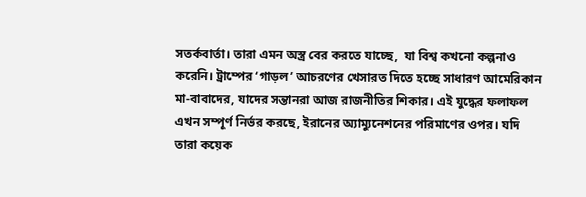সতর্কবার্তা। তারা এমন অস্ত্র বের করতে যাচ্ছে,  যা বিশ্ব কখনো কল্পনাও করেনি। ট্রাম্পের ‘গাড়ল’ আচরণের খেসারত দিতে হচ্ছে সাধারণ আমেরিকান মা-বাবাদের, যাদের সন্তানরা আজ রাজনীতির শিকার। এই যুদ্ধের ফলাফল এখন সম্পূর্ণ নির্ভর করছে, ইরানের অ্যাম্যুনেশনের পরিমাণের ওপর। যদি তারা কয়েক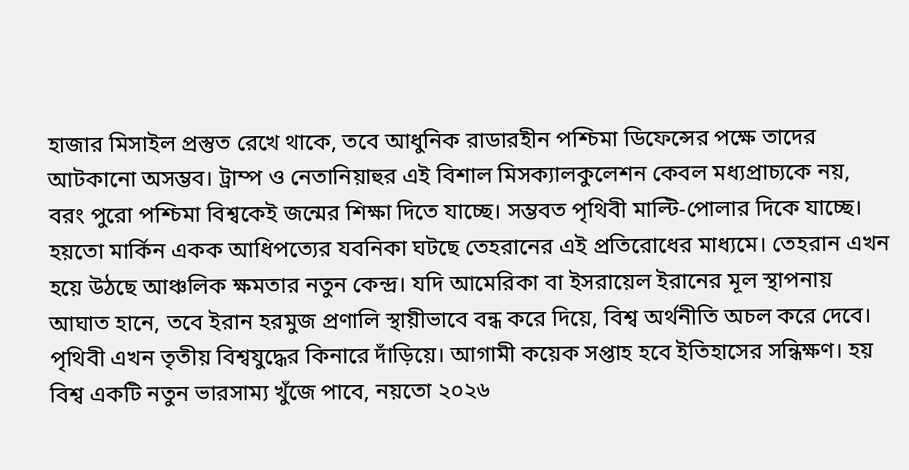হাজার মিসাইল প্রস্তুত রেখে থাকে, তবে আধুনিক রাডারহীন পশ্চিমা ডিফেন্সের পক্ষে তাদের আটকানো অসম্ভব। ট্রাম্প ও নেতানিয়াহুর এই বিশাল মিসক্যালকুলেশন কেবল মধ্যপ্রাচ্যকে নয়, বরং পুরো পশ্চিমা বিশ্বকেই জন্মের শিক্ষা দিতে যাচ্ছে। সম্ভবত পৃথিবী মাল্টি-পোলার দিকে যাচ্ছে। হয়তো মার্কিন একক আধিপত্যের যবনিকা ঘটছে তেহরানের এই প্রতিরোধের মাধ্যমে। তেহরান এখন হয়ে উঠছে আঞ্চলিক ক্ষমতার নতুন কেন্দ্র। যদি আমেরিকা বা ইসরায়েল ইরানের মূল স্থাপনায় আঘাত হানে, তবে ইরান হরমুজ প্রণালি স্থায়ীভাবে বন্ধ করে দিয়ে, বিশ্ব অর্থনীতি অচল করে দেবে। পৃথিবী এখন তৃতীয় বিশ্বযুদ্ধের কিনারে দাঁড়িয়ে। আগামী কয়েক সপ্তাহ হবে ইতিহাসের সন্ধিক্ষণ। হয় বিশ্ব একটি নতুন ভারসাম্য খুঁজে পাবে, নয়তো ২০২৬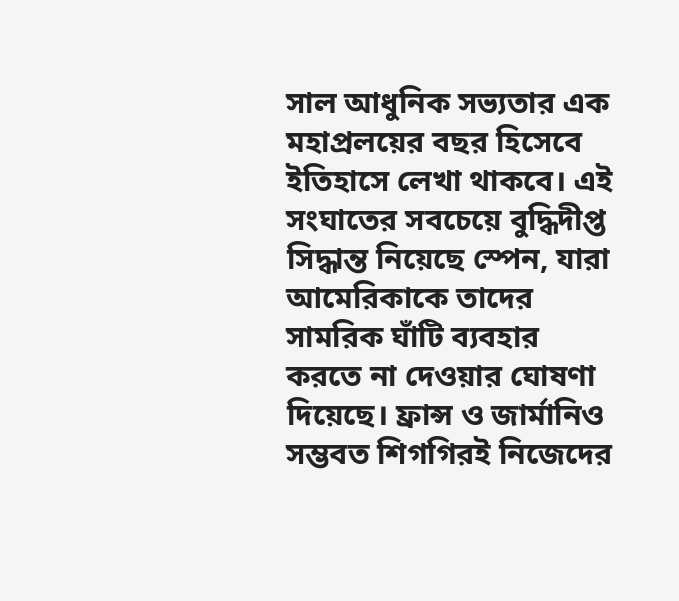সাল আধুনিক সভ্যতার এক মহাপ্রলয়ের বছর হিসেবে ইতিহাসে লেখা থাকবে। এই সংঘাতের সবচেয়ে বুদ্ধিদীপ্ত সিদ্ধান্ত নিয়েছে স্পেন, যারা আমেরিকাকে তাদের সামরিক ঘাঁটি ব্যবহার করতে না দেওয়ার ঘোষণা দিয়েছে। ফ্রান্স ও জার্মানিও সম্ভবত শিগগিরই নিজেদের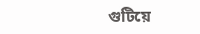গুটিয়ে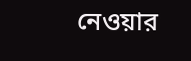নেওয়ার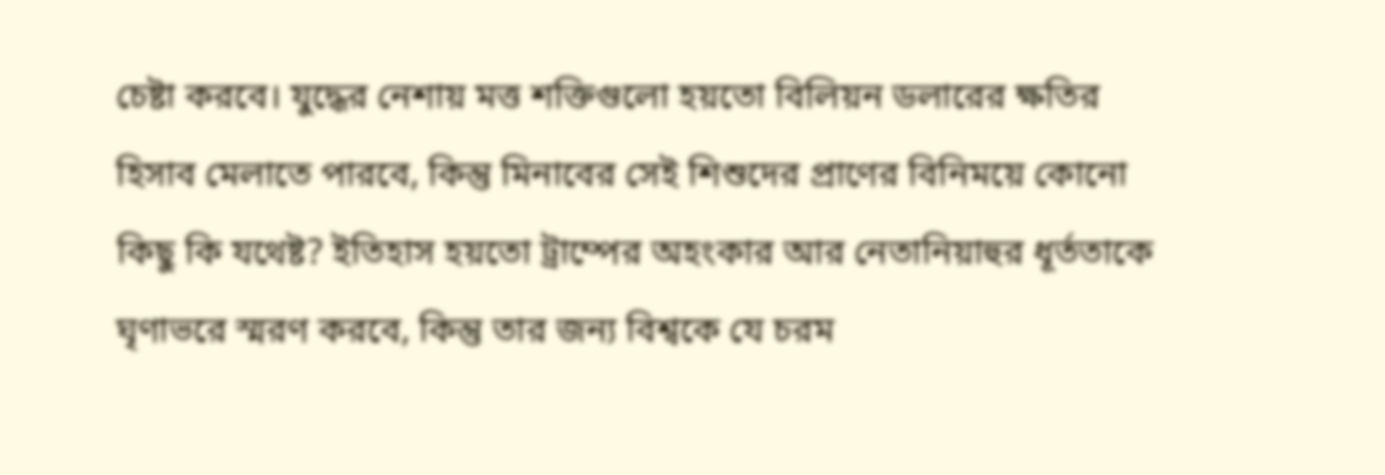চেষ্টা করবে। যুদ্ধের নেশায় মত্ত শক্তিগুলো হয়তো বিলিয়ন ডলারের ক্ষতির হিসাব মেলাতে পারবে, কিন্তু মিনাবের সেই শিশুদের প্রাণের বিনিময়ে কোনো কিছু কি যথেষ্ট? ইতিহাস হয়তো ট্রাম্পের অহংকার আর নেতানিয়াহুর ধূর্ততাকে ঘৃণাভরে স্মরণ করবে, কিন্তু তার জন্য বিশ্বকে যে চরম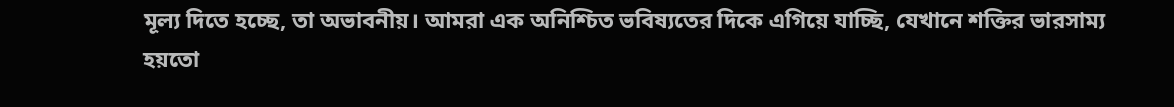মূল্য দিতে হচ্ছে, তা অভাবনীয়। আমরা এক অনিশ্চিত ভবিষ্যতের দিকে এগিয়ে যাচ্ছি, যেখানে শক্তির ভারসাম্য হয়তো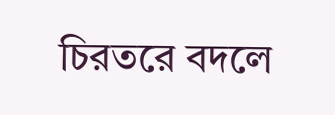চিরতরে বদলে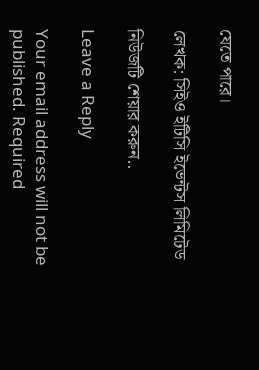যেতে পারে।

লেখক: সিইও ইটিসি ইভেন্টস লিমিটেড

নিউজটি শেয়ার করুন..

Leave a Reply

Your email address will not be published. Required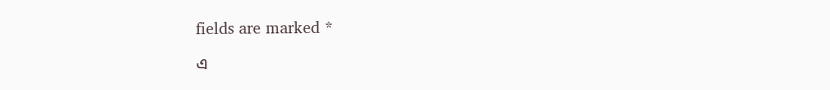fields are marked *

এ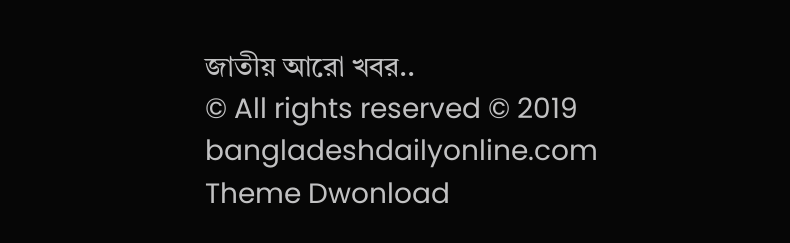জাতীয় আরো খবর..
© All rights reserved © 2019 bangladeshdailyonline.com
Theme Dwonload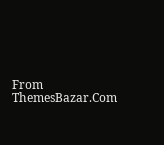From ThemesBazar.Com